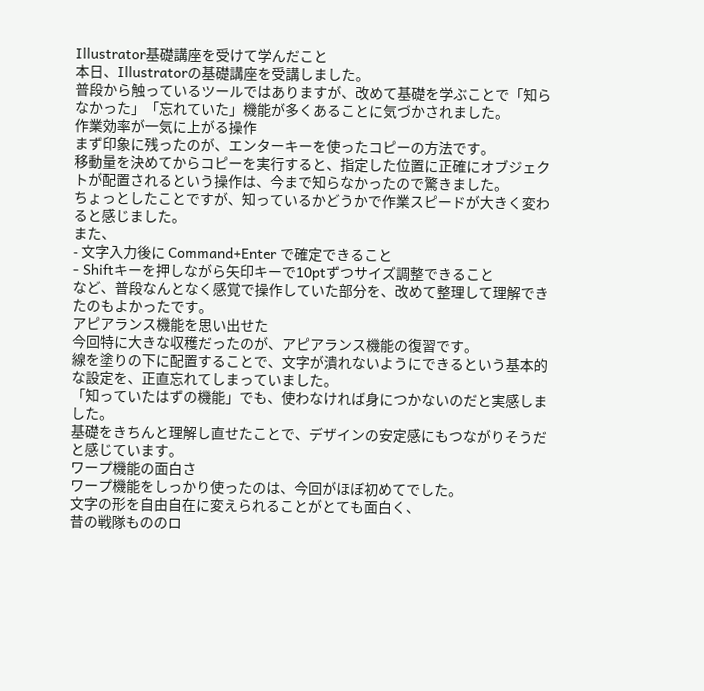Illustrator基礎講座を受けて学んだこと
本日、Illustratorの基礎講座を受講しました。
普段から触っているツールではありますが、改めて基礎を学ぶことで「知らなかった」「忘れていた」機能が多くあることに気づかされました。
作業効率が一気に上がる操作
まず印象に残ったのが、エンターキーを使ったコピーの方法です。
移動量を決めてからコピーを実行すると、指定した位置に正確にオブジェクトが配置されるという操作は、今まで知らなかったので驚きました。
ちょっとしたことですが、知っているかどうかで作業スピードが大きく変わると感じました。
また、
- 文字入力後に Command+Enter で確定できること
- Shiftキーを押しながら矢印キーで10ptずつサイズ調整できること
など、普段なんとなく感覚で操作していた部分を、改めて整理して理解できたのもよかったです。
アピアランス機能を思い出せた
今回特に大きな収穫だったのが、アピアランス機能の復習です。
線を塗りの下に配置することで、文字が潰れないようにできるという基本的な設定を、正直忘れてしまっていました。
「知っていたはずの機能」でも、使わなければ身につかないのだと実感しました。
基礎をきちんと理解し直せたことで、デザインの安定感にもつながりそうだと感じています。
ワープ機能の面白さ
ワープ機能をしっかり使ったのは、今回がほぼ初めてでした。
文字の形を自由自在に変えられることがとても面白く、
昔の戦隊もののロ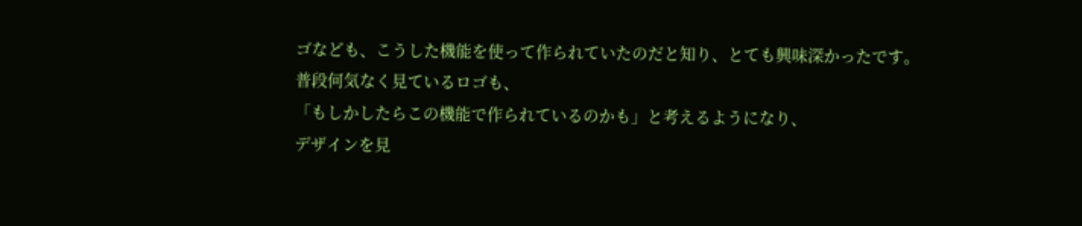ゴなども、こうした機能を使って作られていたのだと知り、とても興味深かったです。
普段何気なく見ているロゴも、
「もしかしたらこの機能で作られているのかも」と考えるようになり、
デザインを見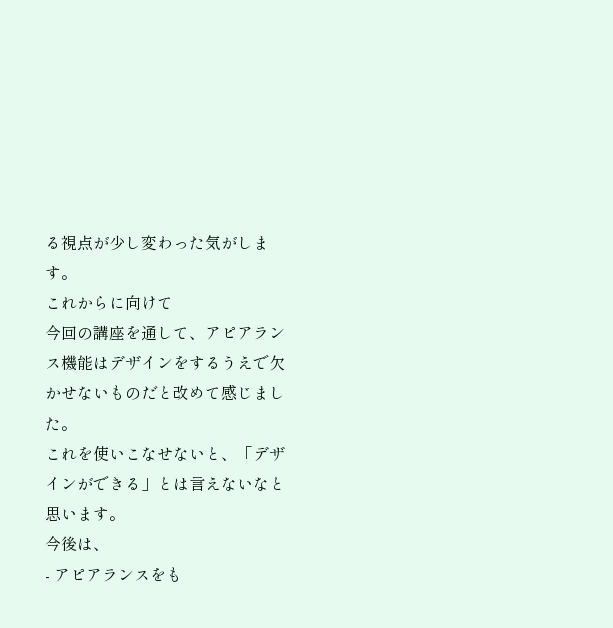る視点が少し変わった気がします。
これからに向けて
今回の講座を通して、アピアランス機能はデザインをするうえで欠かせないものだと改めて感じました。
これを使いこなせないと、「デザインができる」とは言えないなと思います。
今後は、
- アピアランスをも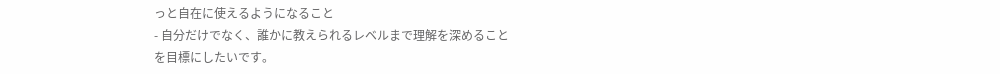っと自在に使えるようになること
- 自分だけでなく、誰かに教えられるレベルまで理解を深めること
を目標にしたいです。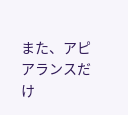また、アピアランスだけ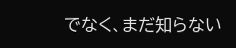でなく、まだ知らない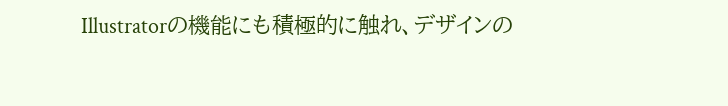Illustratorの機能にも積極的に触れ、デザインの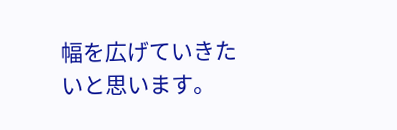幅を広げていきたいと思います。